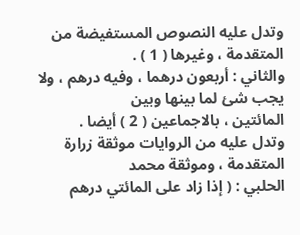وتدل عليه النصوص المستفيضة من المتقدمة ، وغيرها ( 1 ) .
والثاني : أربعون درهما ، وفيه درهم ، ولا يجب شئ لما بينها وبين
المائتين ، بالاجماعين ( 2 ) أيضا .
وتدل عليه من الروايات موثقة زرارة المتقدمة ، وموثقة محمد
الحلبي : ( إذا زاد على المائتي درهم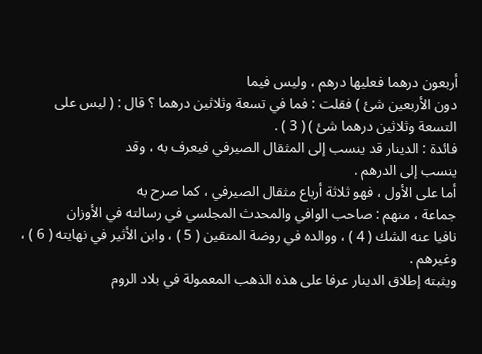أربعون درهما فعليها درهم ، وليس فيما
دون الأربعين شئ ) فقلت : فما في تسعة وثلاثين درهما ؟ قال : ( ليس على
التسعة وثلاثين درهما شئ ) ( 3 ) .
فائدة : الدينار قد ينسب إلى المثقال الصيرفي فيعرف به ، وقد
ينسب إلى الدرهم .
أما على الأول ، فهو ثلاثة أرباع مثقال الصيرفي ، كما صرح به
جماعة ، منهم : صاحب الوافي والمحدث المجلسي في رسالته في الأوزان
نافيا عنه الشك ( 4 ) ، ووالده في روضة المتقين ( 5 ) ، وابن الأثير في نهايته ( 6 ) ،
وغيرهم .
ويثبته إطلاق الدينار عرفا على هذه الذهب المعمولة في بلاد الروم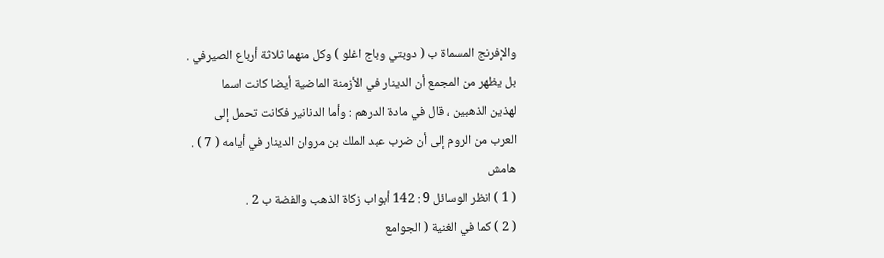والإفرنج المسماة ب ( دوبتي وباج اغلو ) وكل منهما ثلاثة أرباع الصيرفي .
بل يظهر من المجمع أن الدينار في الأزمنة الماضية أيضا كانت اسما
لهذين الذهبين ، قال في مادة الدرهم : وأما الدنانير فكانت تحمل إلى
العرب من الروم إلى أن ضرب عبد الملك بن مروان الدينار في أيامه ( 7 ) .
هامش
( 1 ) انظر الوسائل 9 : 142 أبواب زكاة الذهب والفضة ب 2 .
( 2 ) كما في الغنية ( الجوامع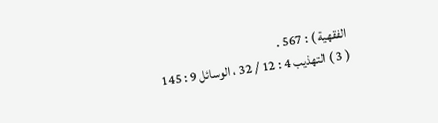الفقهية ) : 567 .
( 3 ) التهذيب 4 : 12 / 32 ، الوسائل 9 : 145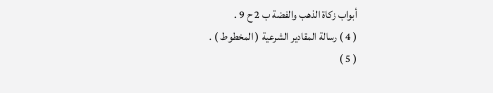أبواب زكاة الذهب والفضة ب 2 ح 9 .
( 4 ) رسالة المقادير الشرعية ( المخطوط ) .
( 5 )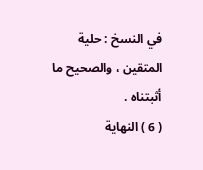في النسخ : حلية المتقين ، والصحيح ما أثبتناه .
( 6 ) النهاية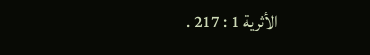الأثرية 1 : 217 .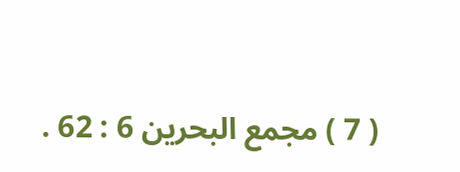( 7 ) مجمع البحرين 6 : 62 .